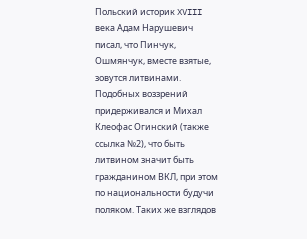Польский историк XVIII века Адам Нарушевич писал, что Пинчук, Ошмянчук, вместе взятые, зовутся литвинами. Подобных воззрений придерживался и Михал Клеофас Огинский (также ссылка №2), что быть литвином значит быть гражданином ВКЛ, при этом по национальности будучи поляком. Таких же взглядов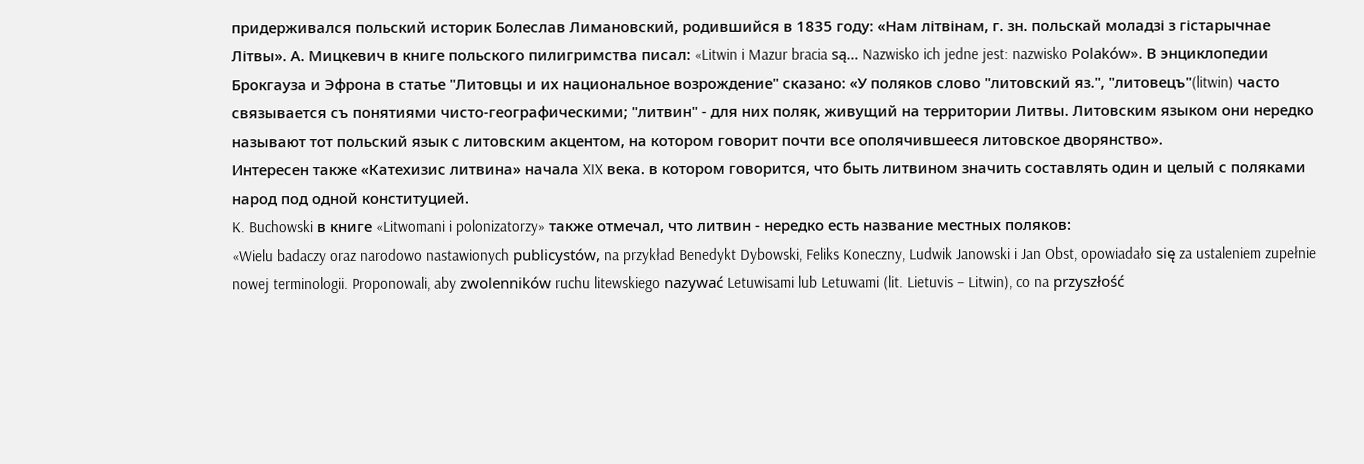придерживался польский историк Болеслав Лимановский, родившийся в 1835 году: «Нам літвінам, г. зн. польскай моладзі з гістарычнае Літвы». А. Мицкевич в книге польского пилигримства писал: «Litwin i Mazur bracia są… Nazwisko ich jedne jest: nazwisko Polaków». В энциклопедии Брокгауза и Эфрона в статье "Литовцы и их национальное возрождение" сказано: «У поляков слово "литовский яз.", "литовецъ"(litwin) часто связывается съ понятиями чисто-географическими; "литвин" - для них поляк, живущий на территории Литвы. Литовским языком они нередко называют тот польский язык с литовским акцентом, на котором говорит почти все ополячившееся литовское дворянство».
Интересен также «Катехизис литвина» начала XIX века. в котором говорится, что быть литвином значить составлять один и целый с поляками народ под одной конституцией.
K. Buchowski в книге «Litwomani i polonizatorzy» также отмечал, что литвин - нередко есть название местных поляков:
«Wielu badaczy oraz narodowo nastawionych publicystów, na przykład Benedykt Dybowski, Feliks Koneczny, Ludwik Janowski i Jan Obst, opowiadało się za ustaleniem zupełnie nowej terminologii. Proponowali, aby zwolenników ruchu litewskiego nazywać Letuwisami lub Letuwami (lit. Lietuvis – Litwin), co na przyszłość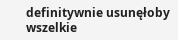definitywnie usunęłoby wszelkie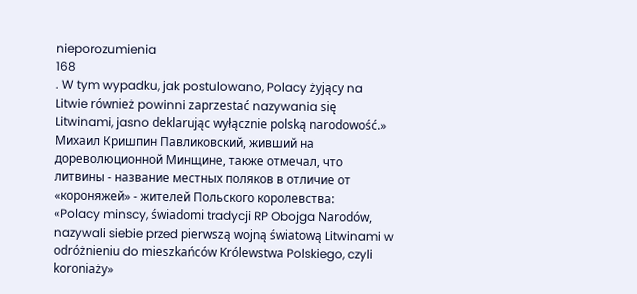nieporozumienia
168
. W tym wypadku, jak postulowano, Polacy żyjący na Litwie również powinni zaprzestać nazywania się Litwinami, jasno deklarując wyłącznie polską narodowość.»
Михаил Кришпин Павликовский, живший на дореволюционной Минщине, также отмечал, что литвины - название местных поляков в отличие от «короняжей» - жителей Польского королевства:
«Polacy minscy, świadomi tradycji RP Obojga Narodów, nazywali siebie przed pierwszą wojną światową Litwinami w odróżnieniu do mieszkańców Królewstwa Polskiego, czyli koroniaży»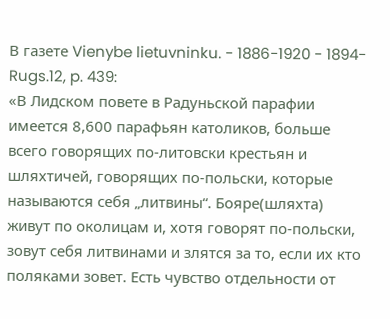В газете Vienybe lietuvninku. - 1886-1920 - 1894-Rugs.12, p. 439:
«В Лидском повете в Радуньской парафии имеется 8,600 парафьян католиков, больше всего говорящих по-литовски крестьян и шляхтичей, говорящих по-польски, которые называются себя „литвины“. Бояре(шляхта) живут по околицам и, хотя говорят по-польски, зовут себя литвинами и злятся за то, если их кто поляками зовет. Есть чувство отдельности от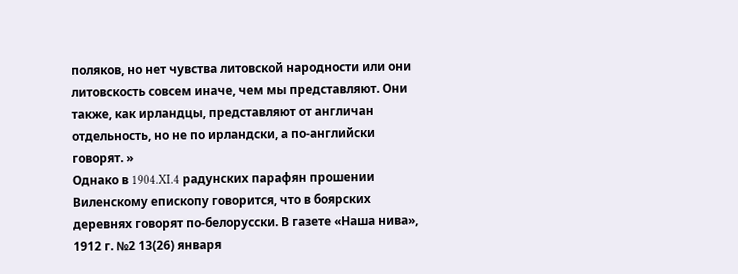поляков, но нет чувства литовской народности или они литовскость совсем иначе, чем мы представляют. Они также, как ирландцы, представляют от англичан отдельность, но не по ирландски, а по-английски говорят. »
Однако в 1904.XI.4 радунских парафян прошении Виленскому епископу говорится, что в боярских деревнях говорят по-белорусски. В газете «Наша нива», 1912 г. №2 13(26) января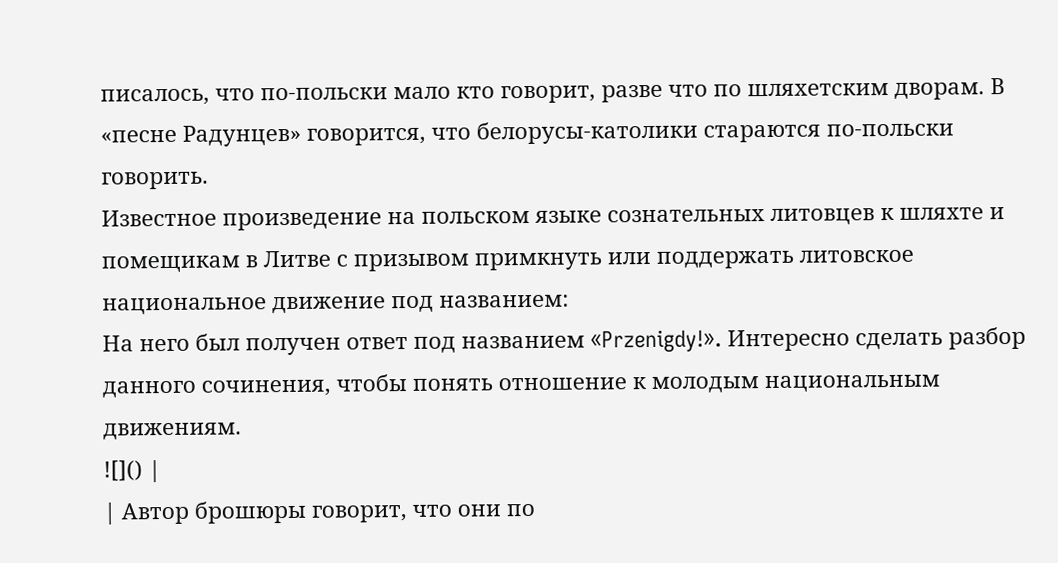писалось, что по-польски мало кто говорит, разве что по шляхетским дворам. В «песне Радунцев» говорится, что белорусы-католики стараются по-польски говорить.
Известное произведение на польском языке сознательных литовцев к шляхте и помещикам в Литве с призывом примкнуть или поддержать литовское национальное движение под названием:
На него был получен ответ под названием «Przenigdy!». Интересно сделать разбор данного сочинения, чтобы понять отношение к молодым национальным движениям.
![]() |
| Автор брошюры говорит, что они по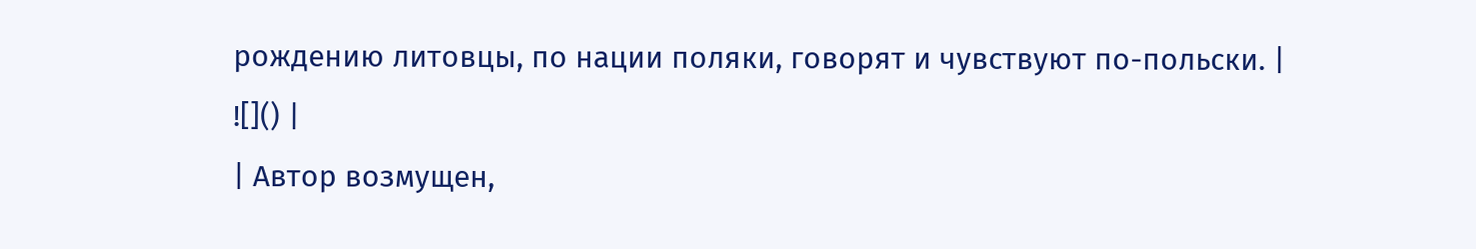рождению литовцы, по нации поляки, говорят и чувствуют по-польски. |
![]() |
| Автор возмущен,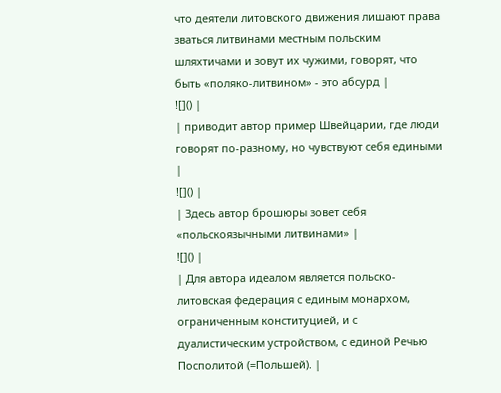что деятели литовского движения лишают права зваться литвинами местным польским шляхтичами и зовут их чужими, говорят, что быть «поляко-литвином» - это абсурд |
![]() |
| приводит автор пример Швейцарии, где люди говорят по-разному, но чувствуют себя едиными |
![]() |
| Здесь автор брошюры зовет себя «польскоязычными литвинами» |
![]() |
| Для автора идеалом является польско-литовская федерация с единым монархом, ограниченным конституцией, и с дуалистическим устройством, с единой Речью Посполитой (=Польшей). |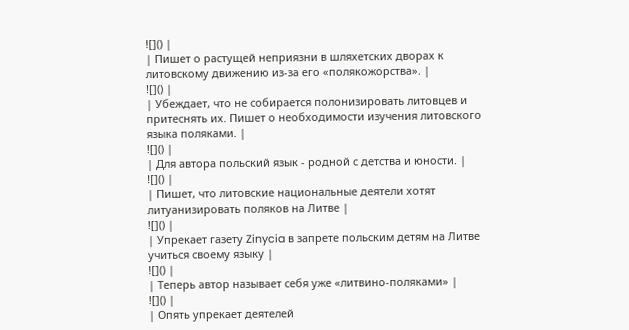![]() |
| Пишет о растущей неприязни в шляхетских дворах к литовскому движению из-за его «полякожорства». |
![]() |
| Убеждает, что не собирается полонизировать литовцев и притеснять их. Пишет о необходимости изучения литовского языка поляками. |
![]() |
| Для автора польский язык - родной с детства и юности. |
![]() |
| Пишет, что литовские национальные деятели хотят литуанизировать поляков на Литве |
![]() |
| Упрекает газету Zinycia в запрете польским детям на Литве учиться своему языку |
![]() |
| Теперь автор называет себя уже «литвино-поляками» |
![]() |
| Опять упрекает деятелей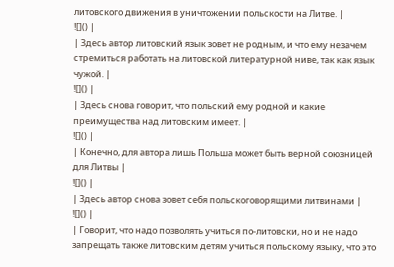литовского движения в уничтожении польскости на Литве. |
![]() |
| Здесь автор литовский язык зовет не родным, и что ему незачем стремиться работать на литовской литературной ниве, так как язык чужой. |
![]() |
| Здесь снова говорит, что польский ему родной и какие преимущества над литовским имеет. |
![]() |
| Конечно, для автора лишь Польша может быть верной союзницей для Литвы |
![]() |
| Здесь автор снова зовет себя польскоговорящими литвинами |
![]() |
| Говорит, что надо позволять учиться по-литовски, но и не надо запрещать также литовским детям учиться польскому языку, что это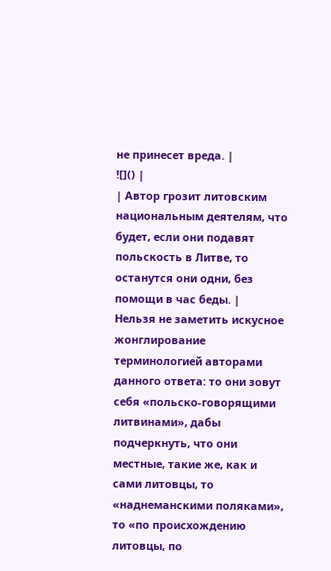не принесет вреда. |
![]() |
| Автор грозит литовским национальным деятелям, что будет, если они подавят польскость в Литве, то останутся они одни, без помощи в час беды. |
Нельзя не заметить искусное жонглирование терминологией авторами данного ответа: то они зовут себя «польско-говорящими литвинами», дабы подчеркнуть, что они местные, такие же, как и сами литовцы, то «наднеманскими поляками», то «по происхождению литовцы, по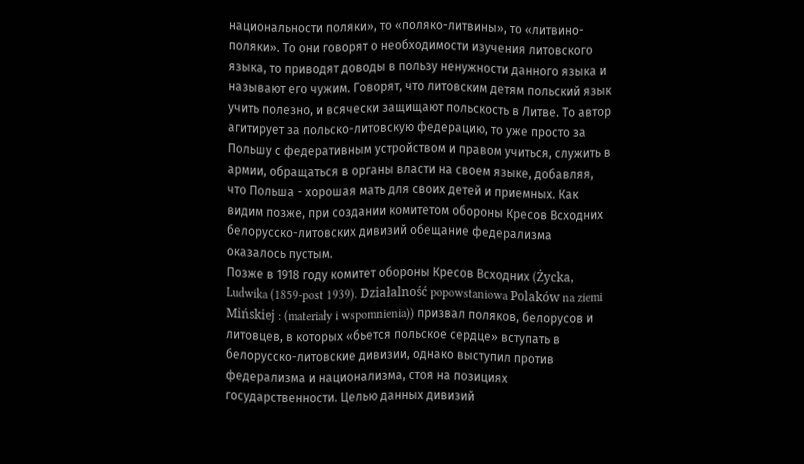национальности поляки», то «поляко-литвины», то «литвино-поляки». То они говорят о необходимости изучения литовского языка, то приводят доводы в пользу ненужности данного языка и называют его чужим. Говорят, что литовским детям польский язык учить полезно, и всячески защищают польскость в Литве. То автор агитирует за польско-литовскую федерацию, то уже просто за Польшу с федеративным устройством и правом учиться, служить в армии, обращаться в органы власти на своем языке, добавляя, что Польша - хорошая мать для своих детей и приемных. Как видим позже, при создании комитетом обороны Кресов Всходних белорусско-литовских дивизий обещание федерализма оказалось пустым.
Позже в 1918 году комитет обороны Кресов Всходних (Życka, Ludwika (1859-post 1939). Działalność popowstaniowa Polaków na ziemi Mińskiej : (materiały i wspomnienia)) призвал поляков, белорусов и литовцев, в которых «бьется польское сердце» вступать в белорусско-литовские дивизии, однако выступил против федерализма и национализма, стоя на позициях государственности. Целью данных дивизий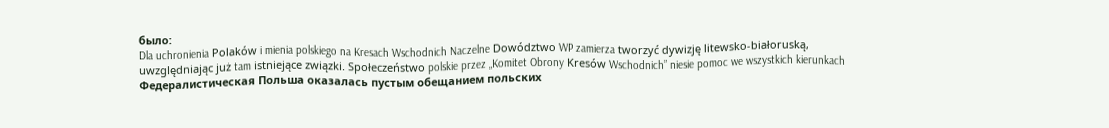было:
Dla uchronienia Polaków i mienia polskiego na Kresach Wschodnich Naczelne Dowództwo WP zamierza tworzyć dywizję litewsko-białoruską, uwzględniając już tam istniejące związki. Społeczeństwo polskie przez „Komitet Obrony Kresów Wschodnich” niesie pomoc we wszystkich kierunkach
Федералистическая Польша оказалась пустым обещанием польских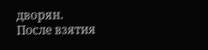дворян.
После взятия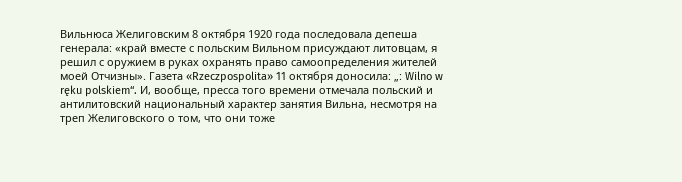Вильнюса Желиговским 8 октября 1920 года последовала депеша генерала: «край вместе с польским Вильном присуждают литовцам, я решил с оружием в руках охранять право самоопределения жителей моей Отчизны». Газета «Rzeczpospolita» 11 октября доносила: „: Wilno w ręku polskiem“. И, вообще, пресса того времени отмечала польский и антилитовский национальный характер занятия Вильна, несмотря на треп Желиговского о том, что они тоже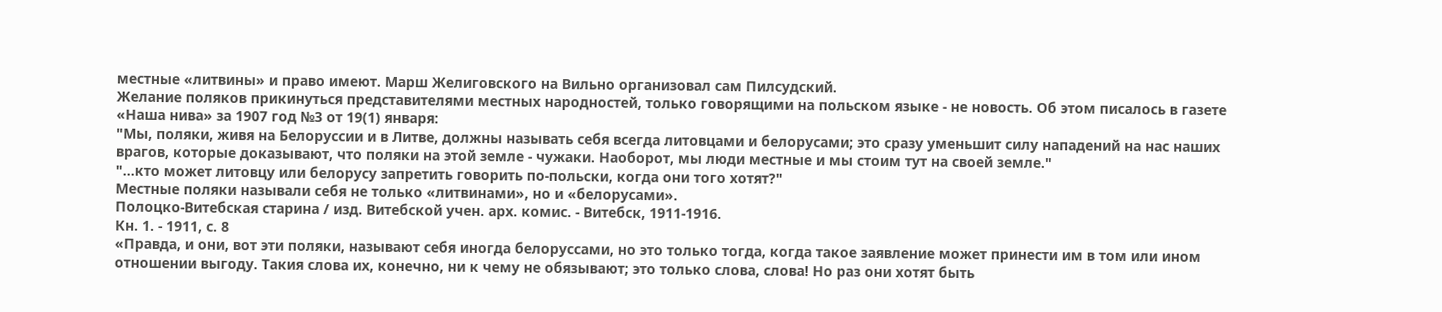местные «литвины» и право имеют. Марш Желиговского на Вильно организовал сам Пилсудский.
Желание поляков прикинуться представителями местных народностей, только говорящими на польском языке - не новость. Об этом писалось в газете «Наша нива» за 1907 год №3 от 19(1) января:
"Мы, поляки, живя на Белоруссии и в Литве, должны называть себя всегда литовцами и белорусами; это сразу уменьшит силу нападений на нас наших врагов, которые доказывают, что поляки на этой земле - чужаки. Наоборот, мы люди местные и мы стоим тут на своей земле."
"...кто может литовцу или белорусу запретить говорить по-польски, когда они того хотят?"
Местные поляки называли себя не только «литвинами», но и «белорусами».
Полоцко-Витебская старина / изд. Витебской учен. арх. комис. - Витебск, 1911-1916.
Кн. 1. - 1911, с. 8
«Правда, и они, вот эти поляки, называют себя иногда белоруссами, но это только тогда, когда такое заявление может принести им в том или ином отношении выгоду. Такия слова их, конечно, ни к чему не обязывают; это только слова, слова! Но раз они хотят быть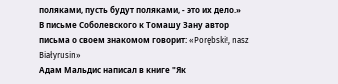поляками, пусть будут поляками, - это их дело.»
В письме Соболевского к Томашу Зану автор письма о своем знакомом говорит: «Porębski!, nasz Białyrusin»
Адам Мальдис написал в книге "Як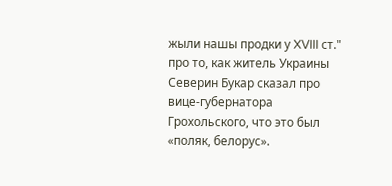жыли нашы продки у XVIII ст." про то, как житель Украины Северин Букар сказал про вице-губернатора Грохольского, что это был «поляк, белорус».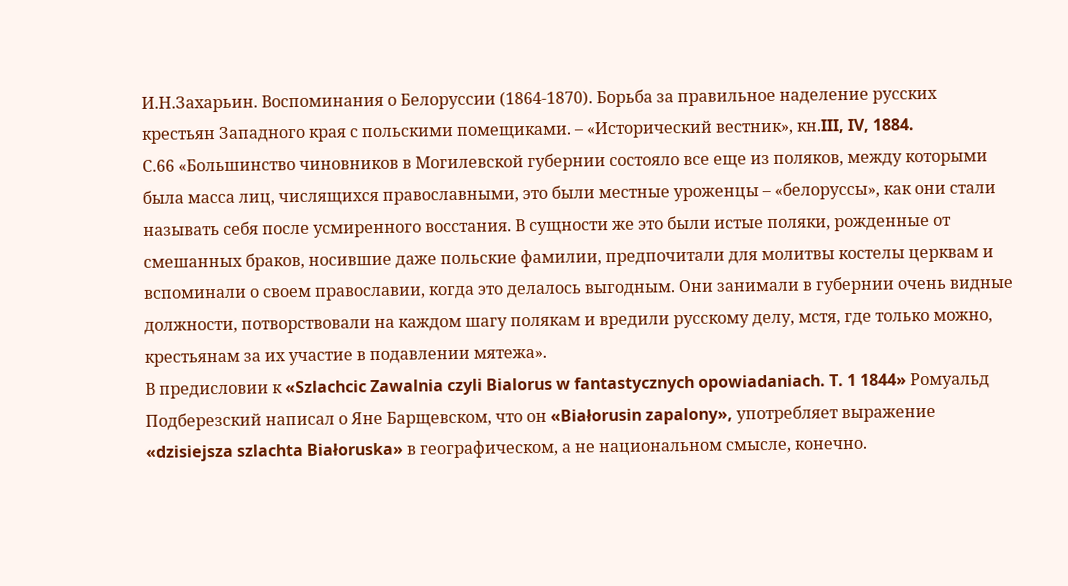И.Н.Захарьин. Воспоминания о Белоруссии (1864-1870). Борьба за правильное наделение русских крестьян Западного края с польскими помещиками. – «Исторический вестник», кн.III, IV, 1884.
С.66 «Большинство чиновников в Могилевской губернии состояло все еще из поляков, между которыми была масса лиц, числящихся православными, это были местные уроженцы – «белоруссы», как они стали называть себя после усмиренного восстания. В сущности же это были истые поляки, рожденные от смешанных браков, носившие даже польские фамилии, предпочитали для молитвы костелы церквам и вспоминали о своем православии, когда это делалось выгодным. Они занимали в губернии очень видные должности, потворствовали на каждом шагу полякам и вредили русскому делу, мстя, где только можно, крестьянам за их участие в подавлении мятежа».
В предисловии к «Szlachcic Zawalnia czyli Bialorus w fantastycznych opowiadaniach. T. 1 1844» Ромуальд Подберезский написал о Яне Барщевском, что он «Białorusin zapalony», употребляет выражение «dzisiejsza szlachta Białoruska» в географическом, а не национальном смысле, конечно.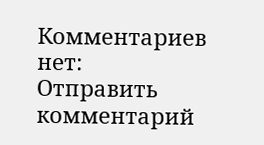Комментариев нет:
Отправить комментарий